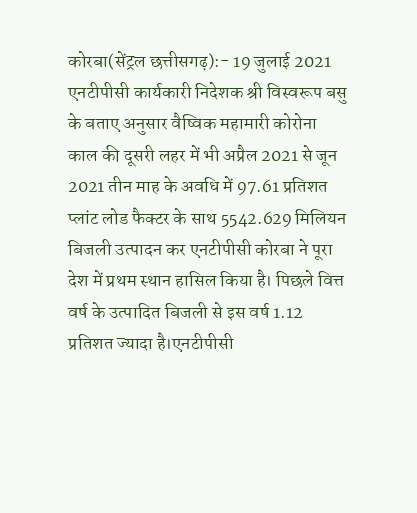कोरबा(सेंट्रल छत्तीसगढ़):- 19 जुलाई 2021 एनटीपीसी कार्यकारी निदेशक श्री विस्वरूप बसु के बताए अनुसार वैष्विक महामारी कोरोना काल की दूसरी लहर में भी अप्रैल 2021 से जून 2021 तीन माह के अवधि में 97.61 प्रतिशत प्लांट लोड फैक्टर के साथ 5542.629 मिलियन बिजली उत्पादन कर एनटीपीसी कोरबा ने पूरा देश में प्रथम स्थान हासिल किया है। पिछले वित्त वर्ष के उत्पादित बिजली से इस वर्ष 1.12 प्रतिशत ज्यादा है।एनटीपीसी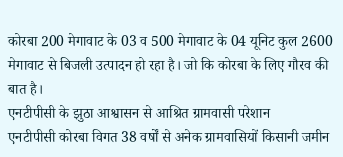कोरबा 200 मेगावाट के 03 व 500 मेगावाट के 04 यूनिट कुल 2600 मेगावाट से बिजली उत्पादन हो रहा है। जो कि कोरबा के लिए गौरव की बात है।
एनटीपीसी के झुठा आश्वासन से आश्रित ग्रामवासी परेशान
एनटीपीसी कोरबा विगत 38 वर्षों से अनेक ग्रामवासियों किसानी जमीन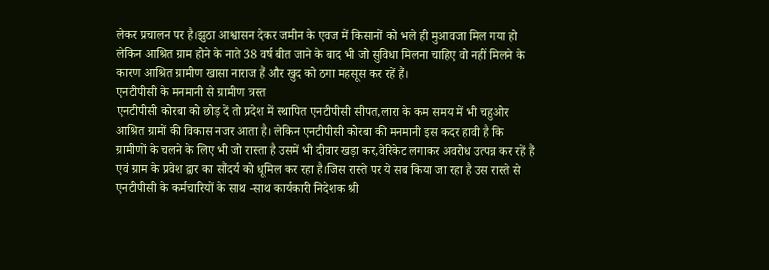लेकर प्रचालन पर है।झुठा आश्वासन देकर जमीन के एवज में किसानों को भले ही मुआवजा मिल गया हो लेकिन आश्रित ग्राम होने के नाते 38 वर्ष बीत जाने के बाद भी जो सुविधा मिलना चाहिए वो नहीं मिलने के कारण आश्रित ग्रामीण खासा नाराज हैं और खुद को ठगा महसूस कर रहें हैं।
एनटीपीसी के मनमानी से ग्रामीण त्रस्त
एनटीपीसी कोरबा को छोड़ दें तो प्रदेश में स्थापित एनटीपीसी सीपत,लारा के कम समय में भी चहुओर आश्रित ग्रामों की विकास नजर आता है। लेकिन एनटीपीसी कोरबा की मनमानी इस कदर हावी है कि ग्रामीणों के चलने के लिए भी जो रास्ता है उसमें भी दीवार खड़ा कर,वेरिकेट लगाकर अवरोध उत्पन्न कर रहें हैं एवं ग्राम के प्रवेश द्वार का सौंदर्य को धूमिल कर रहा है।जिस रास्ते पर ये सब किया जा रहा है उस रास्ते से एनटीपीसी के कर्मचारियों के साथ -साथ कार्यकारी निदेशक श्री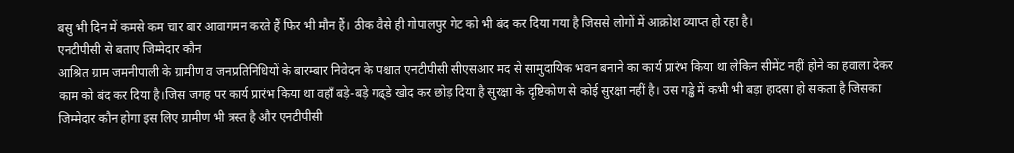बसु भी दिन में कमसे कम चार बार आवागमन करते हैं फिर भी मौन हैं। ठीक वैसे ही गोपालपुर गेट को भी बंद कर दिया गया है जिससे लोगों में आक्रोश व्याप्त हो रहा है।
एनटीपीसी से बताए जिम्मेदार कौन
आश्रित ग्राम जमनीपाली के ग्रामीण व जनप्रतिनिधियों के बारम्बार निवेदन के पश्चात एनटीपीसी सीएसआर मद से सामुदायिक भवन बनाने का कार्य प्रारंभ किया था लेकिन सीमेंट नहीं होने का हवाला देकर काम को बंद कर दिया है।जिस जगह पर कार्य प्रारंभ किया था वहाँ बड़े-बड़े गढ्डे खोद कर छोड़ दिया है सुरक्षा के दृष्टिकोण से कोई सुरक्षा नहीं है। उस गड्ढे में कभी भी बड़ा हादसा हो सकता है जिसका जिम्मेदार कौन होगा इस लिए ग्रामीण भी त्रस्त है और एनटीपीसी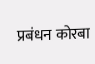प्रबंधन कोरबा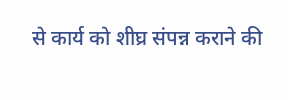से कार्य को शीघ्र संपन्न कराने की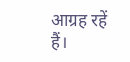आग्रह रहें हैं।